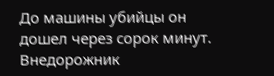До машины убийцы он дошел через сорок минут. Внедорожник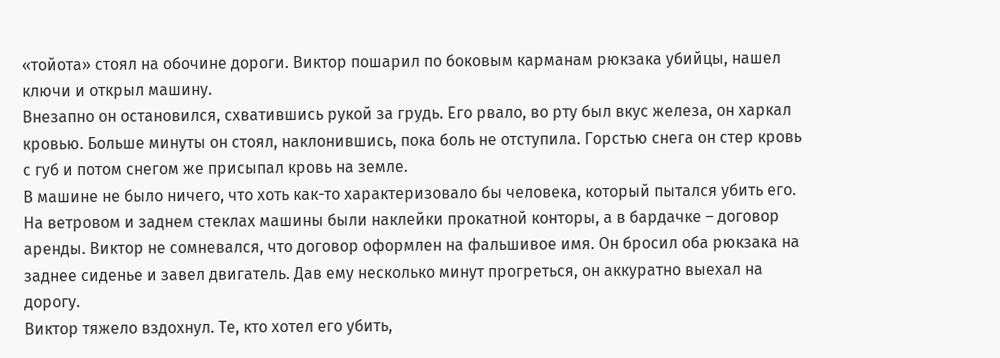«тойота» стоял на обочине дороги. Виктор пошарил по боковым карманам рюкзака убийцы, нашел ключи и открыл машину.
Внезапно он остановился, схватившись рукой за грудь. Его рвало, во рту был вкус железа, он харкал кровью. Больше минуты он стоял, наклонившись, пока боль не отступила. Горстью снега он стер кровь с губ и потом снегом же присыпал кровь на земле.
В машине не было ничего, что хоть как-то характеризовало бы человека, который пытался убить его. На ветровом и заднем стеклах машины были наклейки прокатной конторы, а в бардачке – договор аренды. Виктор не сомневался, что договор оформлен на фальшивое имя. Он бросил оба рюкзака на заднее сиденье и завел двигатель. Дав ему несколько минут прогреться, он аккуратно выехал на дорогу.
Виктор тяжело вздохнул. Те, кто хотел его убить,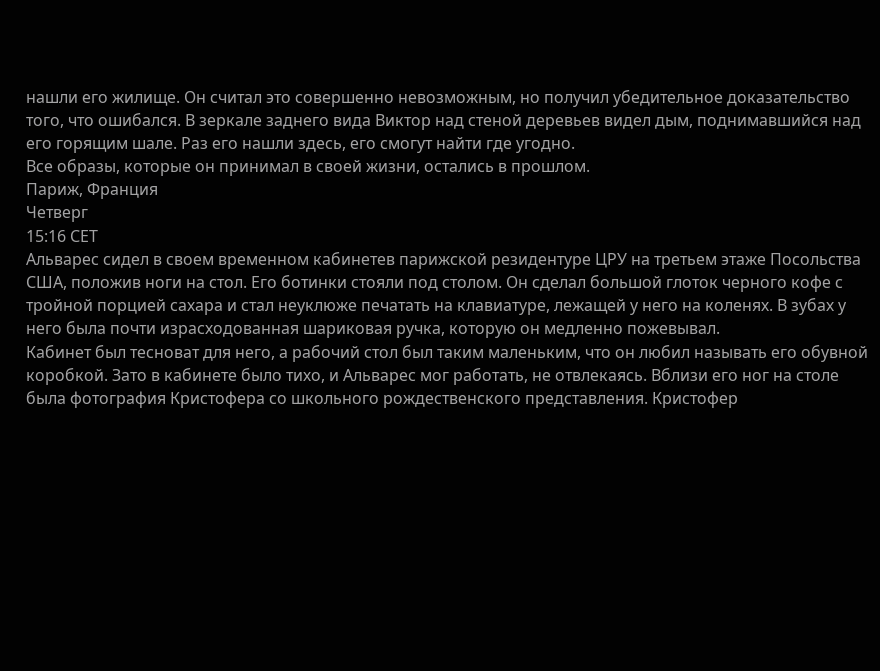нашли его жилище. Он считал это совершенно невозможным, но получил убедительное доказательство того, что ошибался. В зеркале заднего вида Виктор над стеной деревьев видел дым, поднимавшийся над его горящим шале. Раз его нашли здесь, его смогут найти где угодно.
Все образы, которые он принимал в своей жизни, остались в прошлом.
Париж, Франция
Четверг
15:16 СЕТ
Альварес сидел в своем временном кабинетев парижской резидентуре ЦРУ на третьем этаже Посольства США, положив ноги на стол. Его ботинки стояли под столом. Он сделал большой глоток черного кофе с тройной порцией сахара и стал неуклюже печатать на клавиатуре, лежащей у него на коленях. В зубах у него была почти израсходованная шариковая ручка, которую он медленно пожевывал.
Кабинет был тесноват для него, а рабочий стол был таким маленьким, что он любил называть его обувной коробкой. Зато в кабинете было тихо, и Альварес мог работать, не отвлекаясь. Вблизи его ног на столе была фотография Кристофера со школьного рождественского представления. Кристофер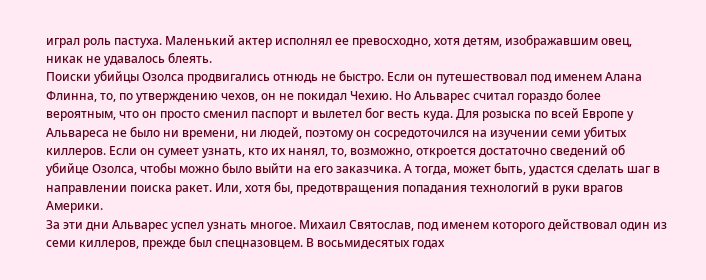играл роль пастуха. Маленький актер исполнял ее превосходно, хотя детям, изображавшим овец, никак не удавалось блеять.
Поиски убийцы Озолса продвигались отнюдь не быстро. Если он путешествовал под именем Алана Флинна, то, по утверждению чехов, он не покидал Чехию. Но Альварес считал гораздо более вероятным, что он просто сменил паспорт и вылетел бог весть куда. Для розыска по всей Европе у Альвареса не было ни времени, ни людей, поэтому он сосредоточился на изучении семи убитых киллеров. Если он сумеет узнать, кто их нанял, то, возможно, откроется достаточно сведений об убийце Озолса, чтобы можно было выйти на его заказчика. А тогда, может быть, удастся сделать шаг в направлении поиска ракет. Или, хотя бы, предотвращения попадания технологий в руки врагов Америки.
За эти дни Альварес успел узнать многое. Михаил Святослав, под именем которого действовал один из семи киллеров, прежде был спецназовцем. В восьмидесятых годах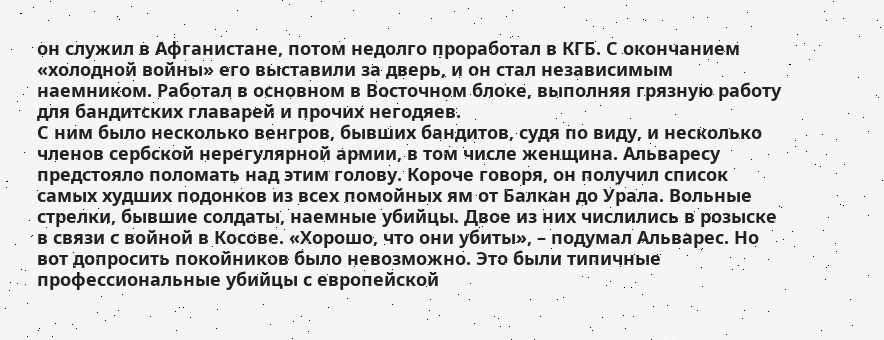он служил в Афганистане, потом недолго проработал в КГБ. С окончанием «холодной войны» его выставили за дверь, и он стал независимым наемником. Работал в основном в Восточном блоке, выполняя грязную работу для бандитских главарей и прочих негодяев.
С ним было несколько венгров, бывших бандитов, судя по виду, и несколько членов сербской нерегулярной армии, в том числе женщина. Альваресу предстояло поломать над этим голову. Короче говоря, он получил список самых худших подонков из всех помойных ям от Балкан до Урала. Вольные стрелки, бывшие солдаты, наемные убийцы. Двое из них числились в розыске в связи с войной в Косове. «Хорошо, что они убиты», – подумал Альварес. Но вот допросить покойников было невозможно. Это были типичные профессиональные убийцы с европейской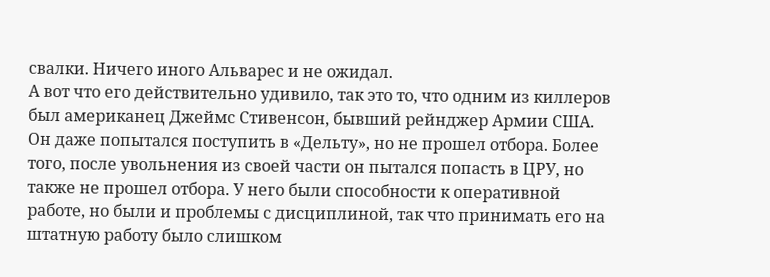свалки. Ничего иного Альварес и не ожидал.
А вот что его действительно удивило, так это то, что одним из киллеров был американец Джеймс Стивенсон, бывший рейнджер Армии США. Он даже попытался поступить в «Дельту», но не прошел отбора. Более того, после увольнения из своей части он пытался попасть в ЦРУ, но также не прошел отбора. У него были способности к оперативной работе, но были и проблемы с дисциплиной, так что принимать его на штатную работу было слишком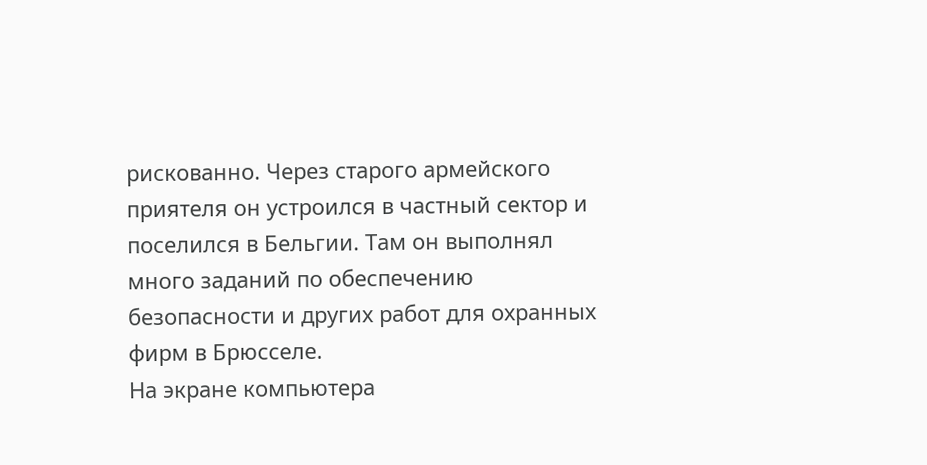рискованно. Через старого армейского приятеля он устроился в частный сектор и поселился в Бельгии. Там он выполнял много заданий по обеспечению безопасности и других работ для охранных фирм в Брюсселе.
На экране компьютера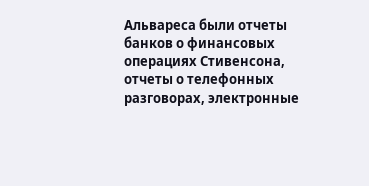Альвареса были отчеты банков о финансовых операциях Стивенсона, отчеты о телефонных разговорах, электронные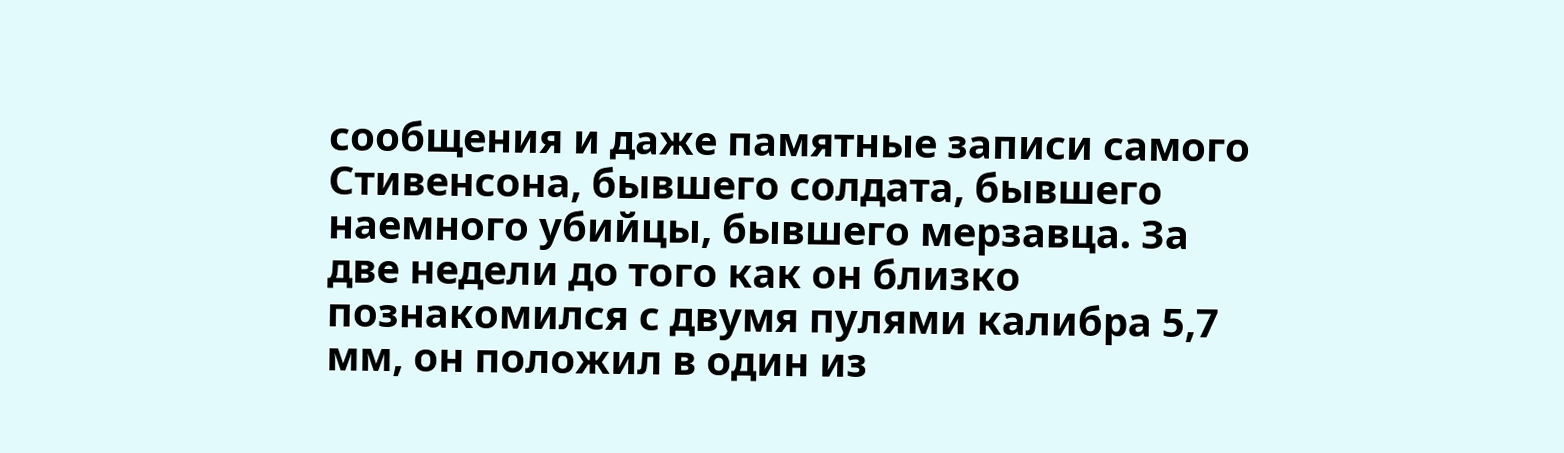сообщения и даже памятные записи самого Стивенсона, бывшего солдата, бывшего наемного убийцы, бывшего мерзавца. За две недели до того как он близко познакомился с двумя пулями калибра 5,7 мм, он положил в один из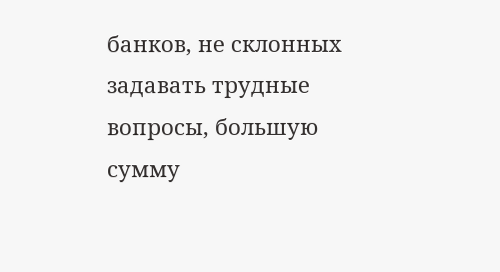банков, не склонных задавать трудные вопросы, большую сумму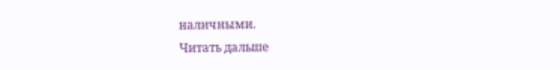наличными.
Читать дальше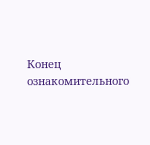Конец ознакомительного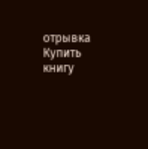отрывка
Купить книгу